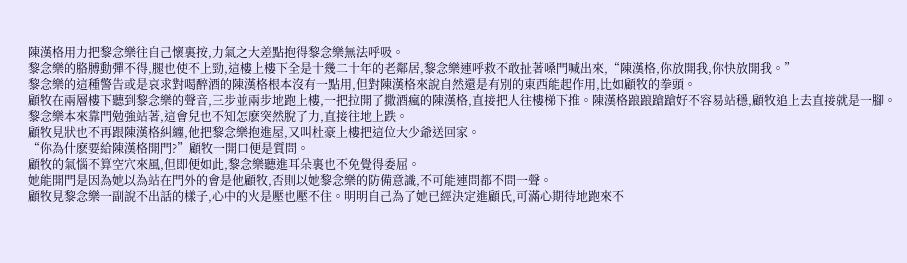陳漢格用力把黎念樂往自己懷裏按,力氣之大差點抱得黎念樂無法呼吸。
黎念樂的胳膊動彈不得,腿也使不上勁,這樓上樓下全是十幾二十年的老鄰居,黎念樂連呼救不敢扯著嗓門喊出來,“陳漢格,你放開我,你快放開我。”
黎念樂的這種警告或是哀求對喝醉酒的陳漢格根本沒有一點用,但對陳漢格來說自然還是有別的東西能起作用,比如顧牧的拳頭。
顧牧在兩層樓下聽到黎念樂的聲音,三步並兩步地跑上樓,一把拉開了撒酒瘋的陳漢格,直接把人往樓梯下推。陳漢格踉踉蹌蹌好不容易站穩,顧牧追上去直接就是一腳。
黎念樂本來靠門勉強站著,這會兒也不知怎麽突然脫了力,直接往地上跌。
顧牧見狀也不再跟陳漢格糾纏,他把黎念樂抱進屋,又叫杜豪上樓把這位大少爺送回家。
“你為什麽要給陳漢格開門?”顧牧一開口便是質問。
顧牧的氣惱不算空穴來風,但即便如此,黎念樂聽進耳朵裏也不免覺得委屈。
她能開門是因為她以為站在門外的會是他顧牧,否則以她黎念樂的防備意識,不可能連問都不問一聲。
顧牧見黎念樂一副說不出話的樣子,心中的火是壓也壓不住。明明自己為了她已經決定進顧氏,可滿心期待地跑來不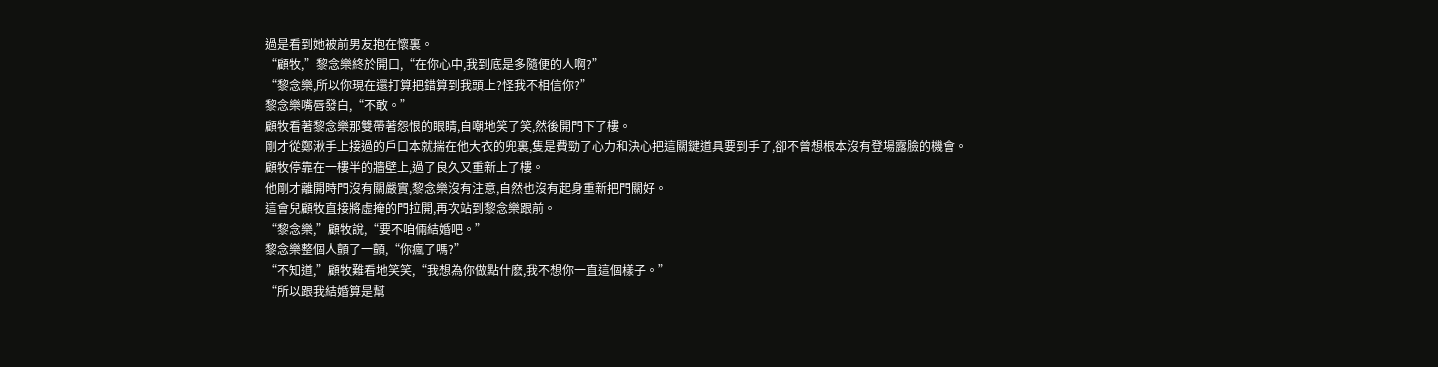過是看到她被前男友抱在懷裏。
“顧牧,”黎念樂終於開口,“在你心中,我到底是多隨便的人啊?”
“黎念樂,所以你現在還打算把錯算到我頭上?怪我不相信你?”
黎念樂嘴唇發白,“不敢。”
顧牧看著黎念樂那雙帶著怨恨的眼睛,自嘲地笑了笑,然後開門下了樓。
剛才從鄭湫手上接過的戶口本就揣在他大衣的兜裏,隻是費勁了心力和決心把這關鍵道具要到手了,卻不曾想根本沒有登場露臉的機會。
顧牧停靠在一樓半的牆壁上,過了良久又重新上了樓。
他剛才離開時門沒有關嚴實,黎念樂沒有注意,自然也沒有起身重新把門關好。
這會兒顧牧直接將虛掩的門拉開,再次站到黎念樂跟前。
“黎念樂,”顧牧說,“要不咱倆結婚吧。”
黎念樂整個人顫了一顫,“你瘋了嗎?”
“不知道,”顧牧難看地笑笑,“我想為你做點什麽,我不想你一直這個樣子。”
“所以跟我結婚算是幫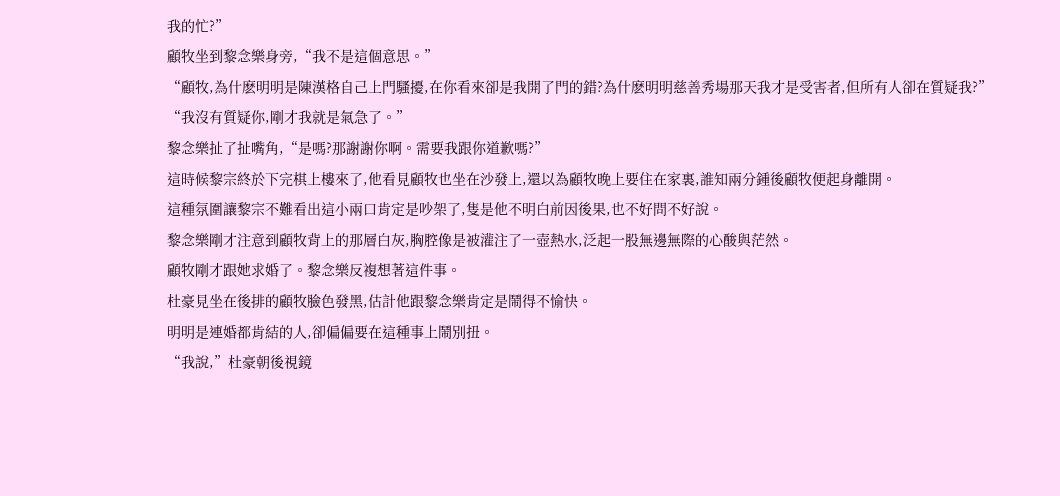我的忙?”
顧牧坐到黎念樂身旁,“我不是這個意思。”
“顧牧,為什麽明明是陳漢格自己上門騷擾,在你看來卻是我開了門的錯?為什麽明明慈善秀場那天我才是受害者,但所有人卻在質疑我?”
“我沒有質疑你,剛才我就是氣急了。”
黎念樂扯了扯嘴角,“是嗎?那謝謝你啊。需要我跟你道歉嗎?”
這時候黎宗終於下完棋上樓來了,他看見顧牧也坐在沙發上,還以為顧牧晚上要住在家裏,誰知兩分鍾後顧牧便起身離開。
這種氛圍讓黎宗不難看出這小兩口肯定是吵架了,隻是他不明白前因後果,也不好問不好說。
黎念樂剛才注意到顧牧背上的那層白灰,胸腔像是被灌注了一壺熱水,泛起一股無邊無際的心酸與茫然。
顧牧剛才跟她求婚了。黎念樂反複想著這件事。
杜豪見坐在後排的顧牧臉色發黑,估計他跟黎念樂肯定是鬧得不愉快。
明明是連婚都肯結的人,卻偏偏要在這種事上鬧別扭。
“我說,”杜豪朝後視鏡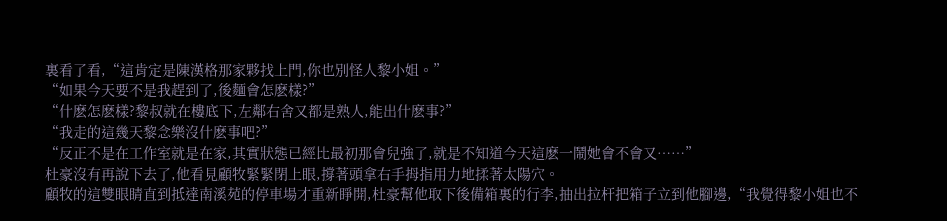裏看了看,“這肯定是陳漢格那家夥找上門,你也別怪人黎小姐。”
“如果今天要不是我趕到了,後麵會怎麽樣?”
“什麽怎麽樣?黎叔就在樓底下,左鄰右舍又都是熟人,能出什麽事?”
“我走的這幾天黎念樂沒什麽事吧?”
“反正不是在工作室就是在家,其實狀態已經比最初那會兒強了,就是不知道今天這麽一鬧她會不會又……”
杜豪沒有再說下去了,他看見顧牧緊緊閉上眼,撐著頭拿右手拇指用力地揉著太陽穴。
顧牧的這雙眼睛直到抵達南溪苑的停車場才重新睜開,杜豪幫他取下後備箱裏的行李,抽出拉杆把箱子立到他腳邊,“我覺得黎小姐也不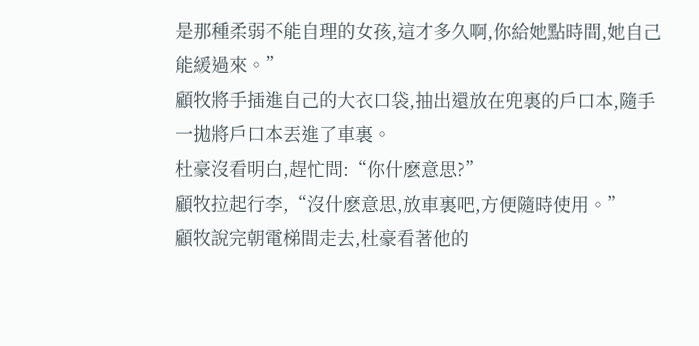是那種柔弱不能自理的女孩,這才多久啊,你給她點時間,她自己能緩過來。”
顧牧將手插進自己的大衣口袋,抽出還放在兜裏的戶口本,隨手一拋將戶口本丟進了車裏。
杜豪沒看明白,趕忙問:“你什麽意思?”
顧牧拉起行李,“沒什麽意思,放車裏吧,方便隨時使用。”
顧牧說完朝電梯間走去,杜豪看著他的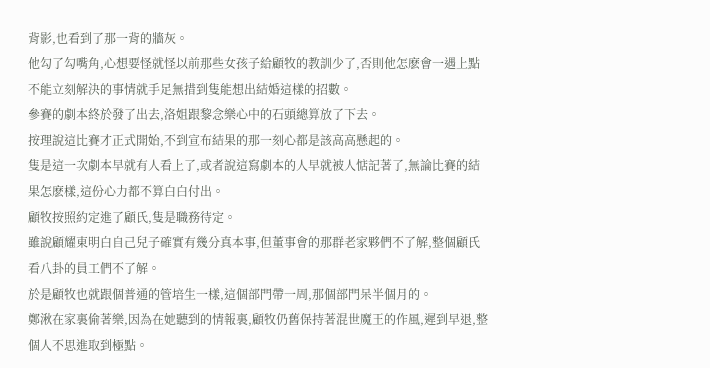背影,也看到了那一背的牆灰。
他勾了勾嘴角,心想要怪就怪以前那些女孩子給顧牧的教訓少了,否則他怎麽會一遇上點不能立刻解決的事情就手足無措到隻能想出結婚這樣的招數。
參賽的劇本終於發了出去,洛姐跟黎念樂心中的石頭總算放了下去。
按理說這比賽才正式開始,不到宣布結果的那一刻心都是該高高懸起的。
隻是這一次劇本早就有人看上了,或者說這寫劇本的人早就被人惦記著了,無論比賽的結果怎麽樣,這份心力都不算白白付出。
顧牧按照約定進了顧氏,隻是職務待定。
雖說顧耀東明白自己兒子確實有幾分真本事,但董事會的那群老家夥們不了解,整個顧氏看八卦的員工們不了解。
於是顧牧也就跟個普通的管培生一樣,這個部門帶一周,那個部門呆半個月的。
鄭湫在家裏偷著樂,因為在她聽到的情報裏,顧牧仍舊保持著混世魔王的作風,遲到早退,整個人不思進取到極點。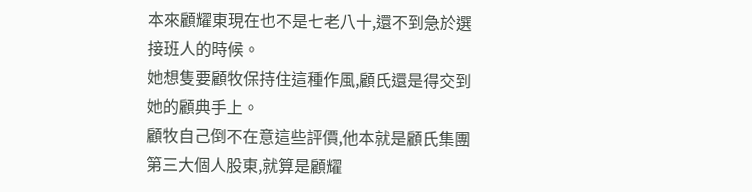本來顧耀東現在也不是七老八十,還不到急於選接班人的時候。
她想隻要顧牧保持住這種作風,顧氏還是得交到她的顧典手上。
顧牧自己倒不在意這些評價,他本就是顧氏集團第三大個人股東,就算是顧耀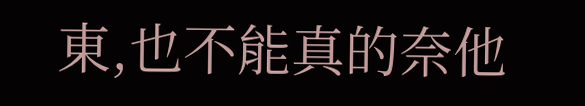東,也不能真的奈他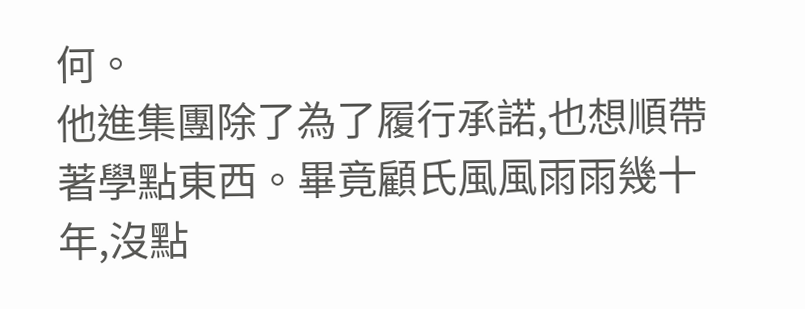何。
他進集團除了為了履行承諾,也想順帶著學點東西。畢竟顧氏風風雨雨幾十年,沒點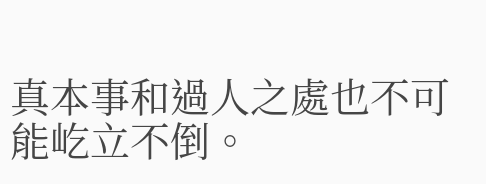真本事和過人之處也不可能屹立不倒。